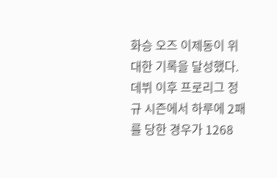화승 오즈 이제동이 위대한 기록을 달성했다. 데뷔 이후 프로리그 정규 시즌에서 하루에 2패를 당한 경우가 1268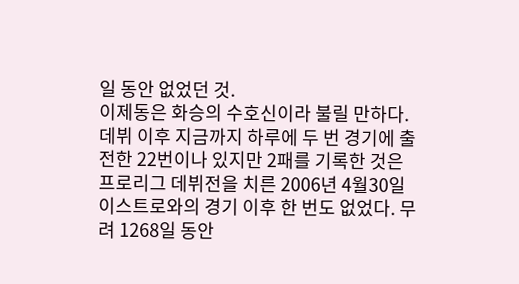일 동안 없었던 것.
이제동은 화승의 수호신이라 불릴 만하다. 데뷔 이후 지금까지 하루에 두 번 경기에 출전한 22번이나 있지만 2패를 기록한 것은 프로리그 데뷔전을 치른 2006년 4월30일 이스트로와의 경기 이후 한 번도 없었다. 무려 1268일 동안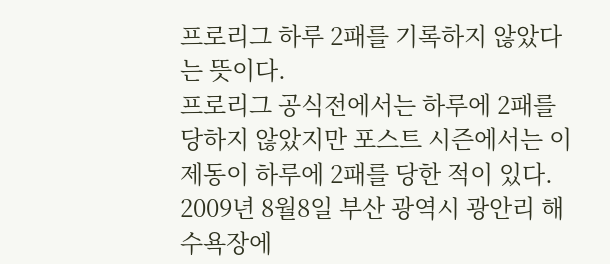프로리그 하루 2패를 기록하지 않았다는 뜻이다.
프로리그 공식전에서는 하루에 2패를 당하지 않았지만 포스트 시즌에서는 이제동이 하루에 2패를 당한 적이 있다. 2009년 8월8일 부산 광역시 광안리 해수욕장에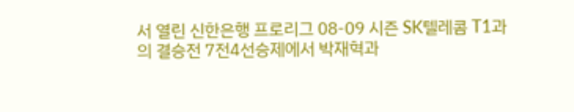서 열린 신한은행 프로리그 08-09 시즌 SK텔레콤 T1과의 결승전 7전4선승제에서 박재혁과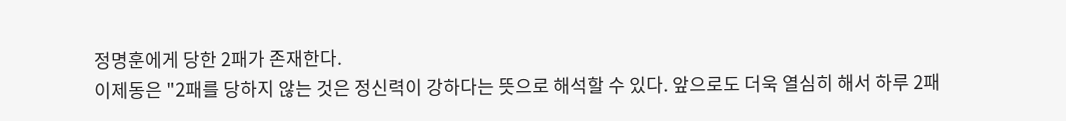정명훈에게 당한 2패가 존재한다.
이제동은 "2패를 당하지 않는 것은 정신력이 강하다는 뜻으로 해석할 수 있다. 앞으로도 더욱 열심히 해서 하루 2패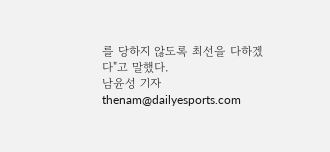를 당하지 않도록 최선을 다하겠다"고 말했다.
남윤성 기자 thenam@dailyesports.com